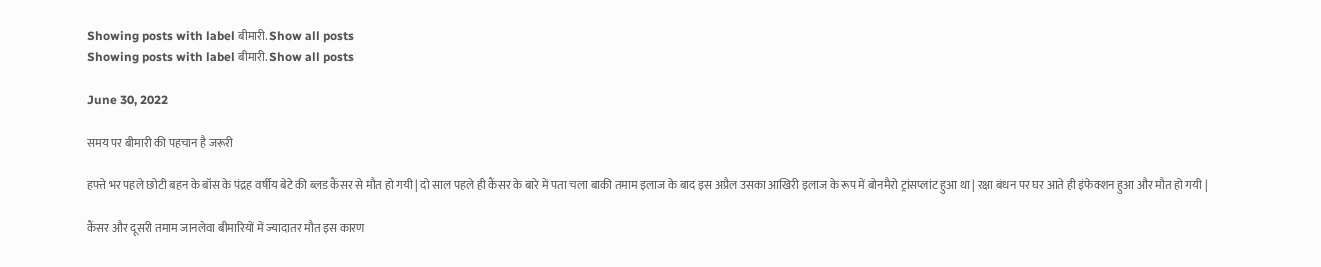Showing posts with label बीमारी. Show all posts
Showing posts with label बीमारी. Show all posts

June 30, 2022

समय पर बीमारी की पहचान है जरूरी

हफ्ते भर पहले छोटी बहन के बॉस के पंद्रह वर्षीय बेटे की ब्लड कैंसर से मौत हो गयी | दो साल पहले ही कैंसर के बारे में पता चला बाकी तमाम इलाज के बाद इस अप्रैल उसका आखिरी इलाज के रूप में बोनमैरो ट्रांसप्लांट हुआ था | रक्षा बंधन पर घर आते ही इंफेक्शन हुआ और मौत हो गयी |

कैंसर और दूसरी तमाम जानलेवा बीमारियों में ज्यादातर मौत इस कारण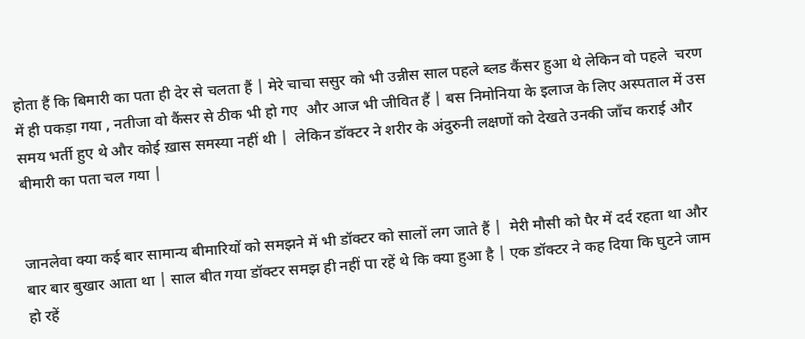होता हैं कि बिमारी का पता ही देर से चलता हैं | मेरे चाचा ससुर को भी उन्नीस साल पहले ब्लड कैंसर हुआ थे लेकिन वो पहले  चरण में ही पकड़ा गया , नतीजा वो कैंसर से ठीक भी हो गए  और आज भी जीवित हैं | बस निमोनिया के इलाज के लिए अस्पताल में उस समय भर्ती हुए थे और कोई ख़ास समस्या नहीं थी |  लेकिन डॉक्टर ने शरीर के अंदुरुनी लक्षणों को देखते उनकी जाँच कराई और बीमारी का पता चल गया |


जानलेवा क्या कई बार सामान्य बीमारियों को समझने में भी डॉक्टर को सालों लग जाते हैं |  मेरी मौसी को पैर में दर्द रहता था और बार बार बुखार आता था | साल बीत गया डॉक्टर समझ ही नहीं पा रहें थे कि क्या हुआ है | एक डॉक्टर ने कह दिया कि घुटने जाम हो रहें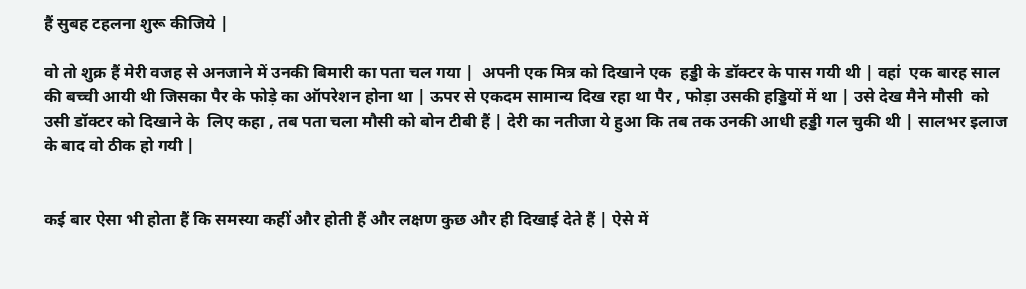हैं सुबह टहलना शुरू कीजिये |

वो तो शुक्र हैं मेरी वजह से अनजाने में उनकी बिमारी का पता चल गया |  अपनी एक मित्र को दिखाने एक  हड्डी के डॉक्टर के पास गयी थी | वहां  एक बारह साल की बच्ची आयी थी जिसका पैर के फोड़े का ऑपरेशन होना था | ऊपर से एकदम सामान्य दिख रहा था पैर , फोड़ा उसकी हड्डियों में था | उसे देख मैने मौसी  को उसी डॉक्टर को दिखाने के  लिए कहा , तब पता चला मौसी को बोन टीबी हैं | देरी का नतीजा ये हुआ कि तब तक उनकी आधी हड्डी गल चुकी थी | सालभर इलाज के बाद वो ठीक हो गयी |


कई बार ऐसा भी होता हैं कि समस्या कहीं और होती हैं और लक्षण कुछ और ही दिखाई देते हैं | ऐसे में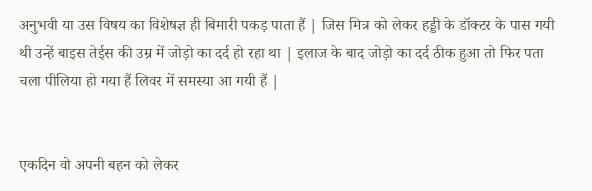अनुभवी या उस विषय का विशेषज्ञ ही बिमारी पकड़ पाता हैं | जिस मित्र को लेकर हड्डी के डॉक्टर के पास गयी थी उन्हें बाइस तेईस की उम्र में जोड़ो का दर्द हो रहा था | इलाज के बाद जोड़ो का दर्द ठीक हुआ तो फिर पता चला पीलिया हो गया हैं लिवर में समस्या आ गयी हैं |


एकदिन वो अपनी बहन को लेकर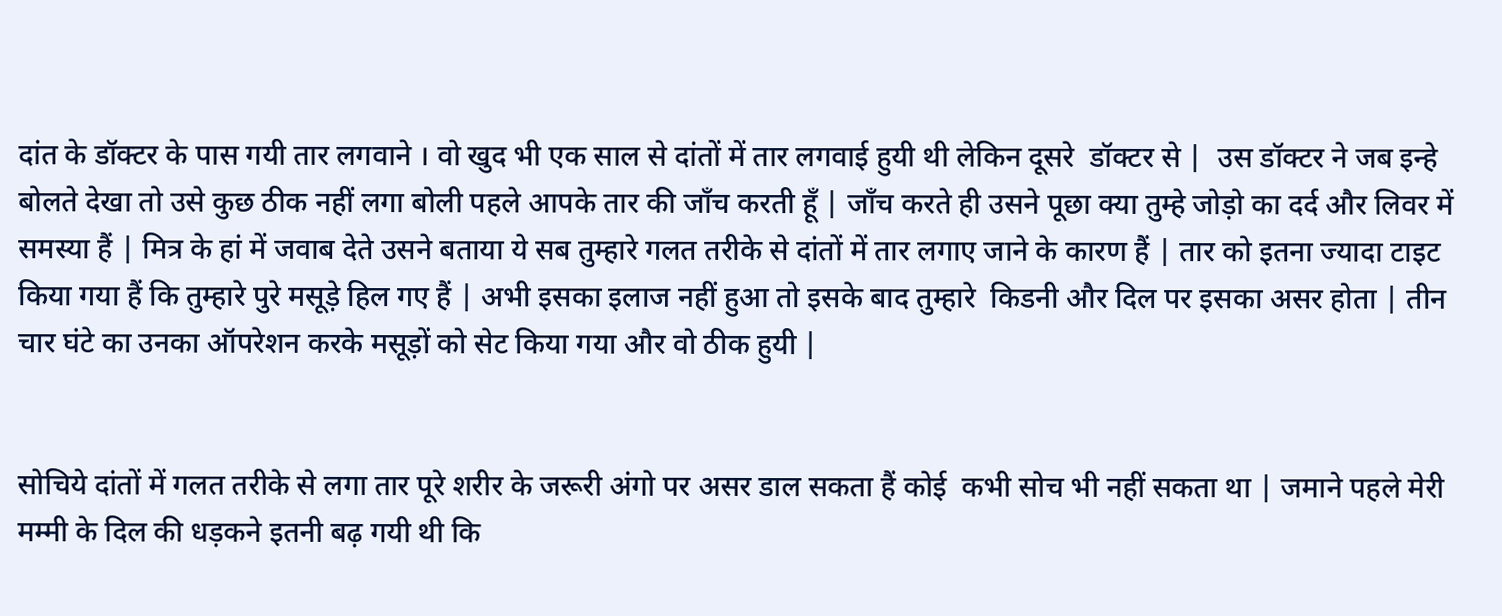दांत के डॉक्टर के पास गयी तार लगवाने । वो खुद भी एक साल से दांतों में तार लगवाई हुयी थी लेकिन दूसरे  डॉक्टर से |  उस डॉक्टर ने जब इन्हे बोलते देखा तो उसे कुछ ठीक नहीं लगा बोली पहले आपके तार की जाँच करती हूँ | जाँच करते ही उसने पूछा क्या तुम्हे जोड़ो का दर्द और लिवर में समस्या हैं | मित्र के हां में जवाब देते उसने बताया ये सब तुम्हारे गलत तरीके से दांतों में तार लगाए जाने के कारण हैं | तार को इतना ज्यादा टाइट  किया गया हैं कि तुम्हारे पुरे मसूड़े हिल गए हैं | अभी इसका इलाज नहीं हुआ तो इसके बाद तुम्हारे  किडनी और दिल पर इसका असर होता | तीन चार घंटे का उनका ऑपरेशन करके मसूड़ों को सेट किया गया और वो ठीक हुयी |


सोचिये दांतों में गलत तरीके से लगा तार पूरे शरीर के जरूरी अंगो पर असर डाल सकता हैं कोई  कभी सोच भी नहीं सकता था | जमाने पहले मेरी मम्मी के दिल की धड़कने इतनी बढ़ गयी थी कि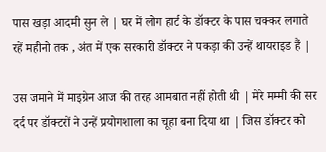पास खड़ा आदमी सुन ले | घर में लोग हार्ट के डॉक्टर के पास चक्कर लगाते रहें महीनो तक , अंत में एक सरकारी डॉक्टर ने पकड़ा की उन्हें थायराइड हैं |

उस जमाने में माइग्रेन आज की तरह आमबात नहीं होती थी | मेरे मम्मी की सर दर्द पर डॉक्टरों ने उन्हें प्रयोगशाला का चूहा बना दिया था | जिस डॉक्टर को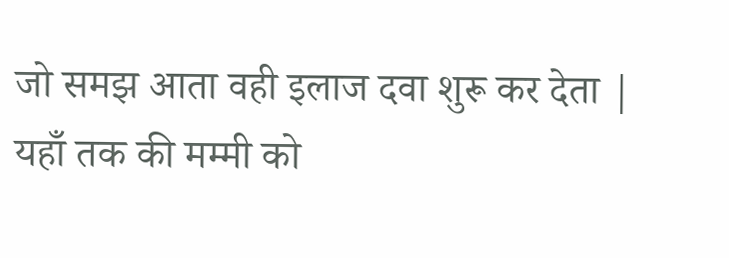जो समझ आता वही इलाज दवा शुरू कर देता | यहाँ तक की मम्मी को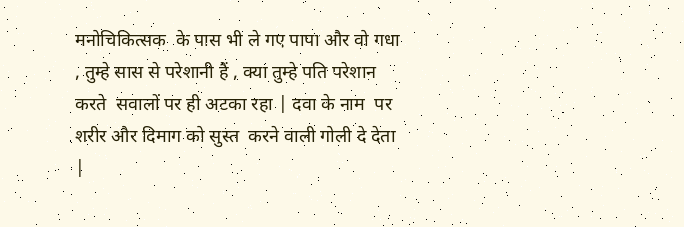मनोचिकित्सक  के पास भी ले गए पापा और वो गधा , तुम्हे सास से परेशानी हैं , क्या तुम्हे पति परेशान करते  सवालों पर ही अटका रहा | दवा के नाम  पर शरीर और दिमाग को सुस्त  करने वाली गोली दे देता |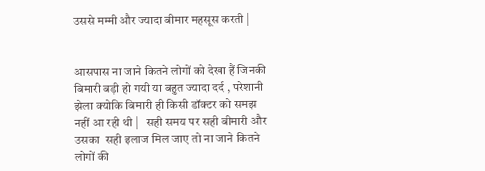उससे मम्मी और ज्यादा बीमार महसूस करती |


आसपास ना जाने कितने लोगों को देखा हैं जिनकी बिमारी बड़ी हो गयी या बहुत ज्यादा दर्द , परेशानी  झेला क्योकि बिमारी ही किसी डॉक्टर को समझ नहीं आ रही थी |   सही समय पर सही बीमारी और  उसका  सही इलाज मिल जाए तो ना जाने कितने लोगों की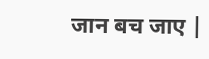जान बच जाए |